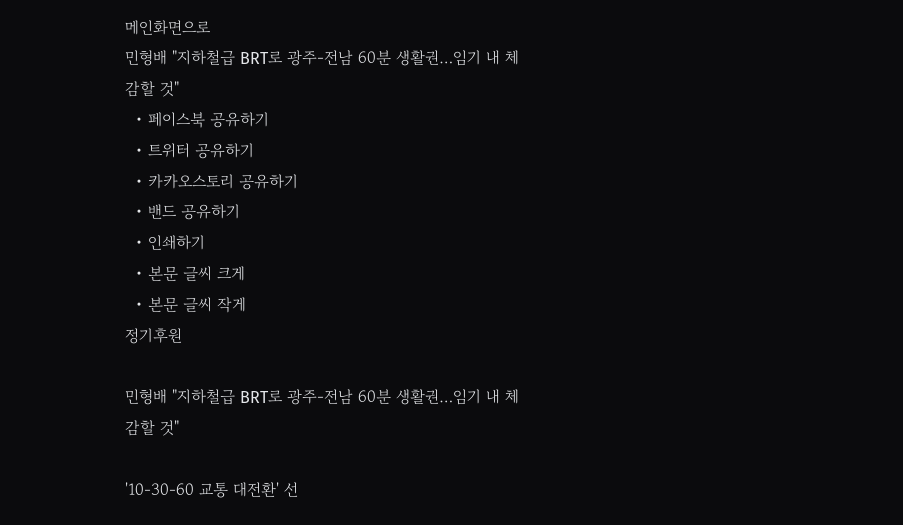메인화면으로
민형배 "지하철급 BRT로 광주-전남 60분 생활권…임기 내 체감할 것"
  • 페이스북 공유하기
  • 트위터 공유하기
  • 카카오스토리 공유하기
  • 밴드 공유하기
  • 인쇄하기
  • 본문 글씨 크게
  • 본문 글씨 작게
정기후원

민형배 "지하철급 BRT로 광주-전남 60분 생활권…임기 내 체감할 것"

'10-30-60 교통 대전환' 선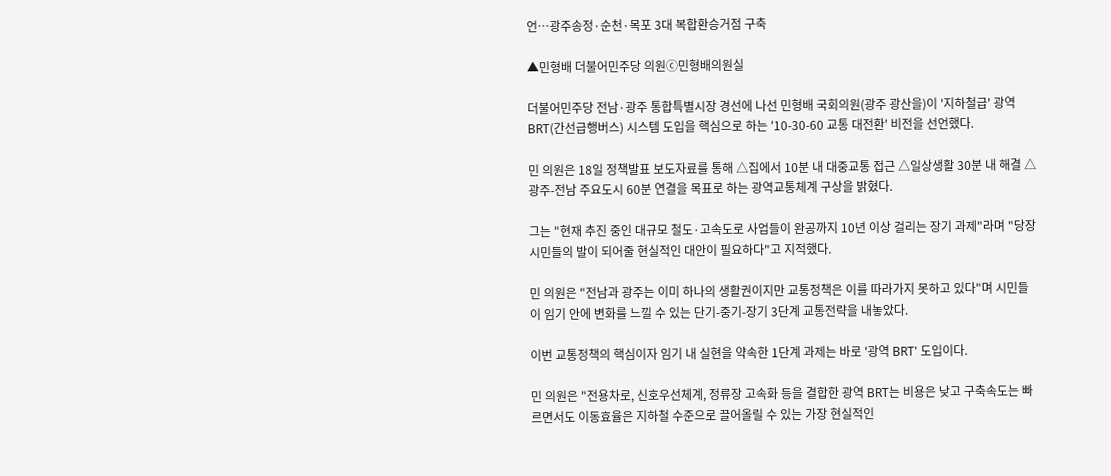언…광주송정·순천·목포 3대 복합환승거점 구축

▲민형배 더불어민주당 의원ⓒ민형배의원실

더불어민주당 전남·광주 통합특별시장 경선에 나선 민형배 국회의원(광주 광산을)이 '지하철급' 광역 BRT(간선급행버스) 시스템 도입을 핵심으로 하는 '10-30-60 교통 대전환' 비전을 선언했다.

민 의원은 18일 정책발표 보도자료를 통해 △집에서 10분 내 대중교통 접근 △일상생활 30분 내 해결 △광주-전남 주요도시 60분 연결을 목표로 하는 광역교통체계 구상을 밝혔다.

그는 "현재 추진 중인 대규모 철도·고속도로 사업들이 완공까지 10년 이상 걸리는 장기 과제"라며 "당장 시민들의 발이 되어줄 현실적인 대안이 필요하다"고 지적했다.

민 의원은 "전남과 광주는 이미 하나의 생활권이지만 교통정책은 이를 따라가지 못하고 있다"며 시민들이 임기 안에 변화를 느낄 수 있는 단기-중기-장기 3단계 교통전략을 내놓았다.

이번 교통정책의 핵심이자 임기 내 실현을 약속한 1단계 과제는 바로 '광역 BRT' 도입이다.

민 의원은 "전용차로, 신호우선체계, 정류장 고속화 등을 결합한 광역 BRT는 비용은 낮고 구축속도는 빠르면서도 이동효율은 지하철 수준으로 끌어올릴 수 있는 가장 현실적인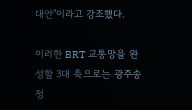대안"이라고 강조했다.

이러한 BRT 교통망을 완성할 3대 축으로는 광주송정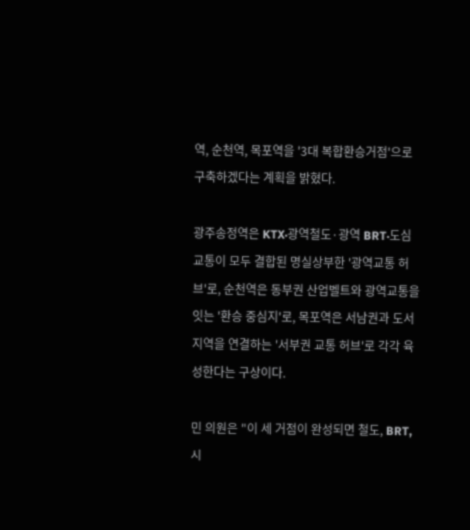역, 순천역, 목포역을 '3대 복합환승거점'으로 구축하겠다는 계획을 밝혔다.

광주송정역은 KTX·광역철도·광역 BRT·도심교통이 모두 결합된 명실상부한 '광역교통 허브'로, 순천역은 동부권 산업벨트와 광역교통을 잇는 '환승 중심지'로, 목포역은 서남권과 도서지역을 연결하는 '서부권 교통 허브'로 각각 육성한다는 구상이다.

민 의원은 "이 세 거점이 완성되면 철도, BRT, 시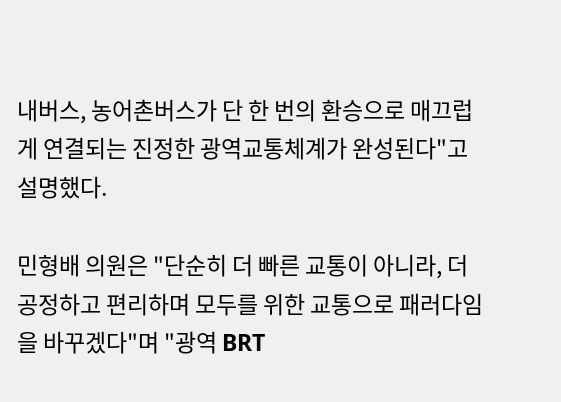내버스, 농어촌버스가 단 한 번의 환승으로 매끄럽게 연결되는 진정한 광역교통체계가 완성된다"고 설명했다.

민형배 의원은 "단순히 더 빠른 교통이 아니라, 더 공정하고 편리하며 모두를 위한 교통으로 패러다임을 바꾸겠다"며 "광역 BRT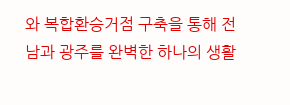와 복합환승거점 구축을 통해 전남과 광주를 완벽한 하나의 생활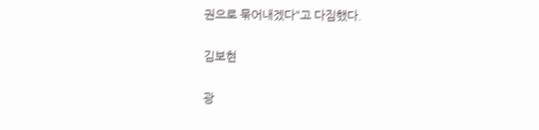권으로 묶어내겠다"고 다짐했다.

김보현

광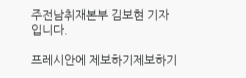주전남취재본부 김보현 기자입니다.

프레시안에 제보하기제보하기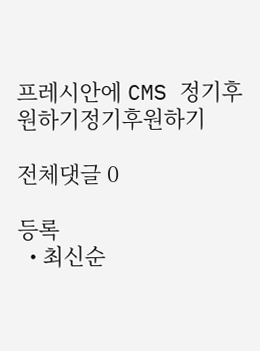프레시안에 CMS 정기후원하기정기후원하기

전체댓글 0

등록
  • 최신순